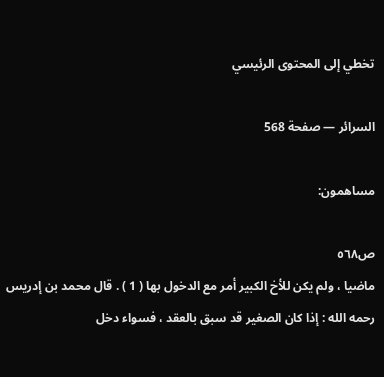تخطي إلى المحتوى الرئيسي

السرائر — صفحة 568

مساهمون:

ص٥٦٨
ماضيا ، ولم يكن للأخ الكبير أمر مع الدخول بها ( 1 ) . قال محمد بن إدريس رحمه الله : إذا كان الصغير قد سبق بالعقد ، فسواء دخل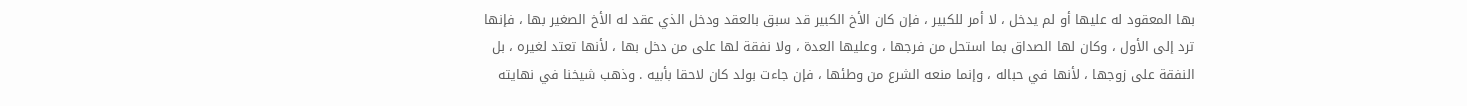بها المعقود له عليها أو لم يدخل ، لا أمر للكبير ، فإن كان الأخ الكبير قد سبق بالعقد ودخل الذي عقد له الأخ الصغير بها ، فإنها ترد إلى الأول ، وكان لها الصداق بما استحل من فرجها ، وعليها العدة ، ولا نفقة لها على من دخل بها ، لأنها تعتد لغيره ، بل النفقة على زوجها ، لأنها في حباله ، وإنما منعه الشرع من وطئها ، فإن جاءت بولد كان لاحقا بأبيه . وذهب شيخنا في نهايته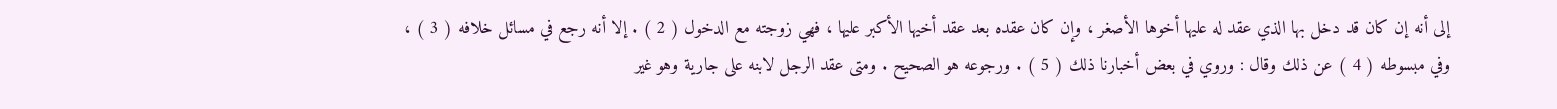إلى أنه إن كان قد دخل بها الذي عقد له عليها أخوها الأصغر ، وإن كان عقده بعد عقد أخيها الأكبر عليها ، فهي زوجته مع الدخول ( 2 ) . إلا أنه رجع في مسائل خلافه ( 3 ) ، وفي مبسوطه ( 4 ) عن ذلك وقال : وروي في بعض أخبارنا ذلك ( 5 ) . ورجوعه هو الصحيح . ومتى عقد الرجل لابنه على جارية وهو غير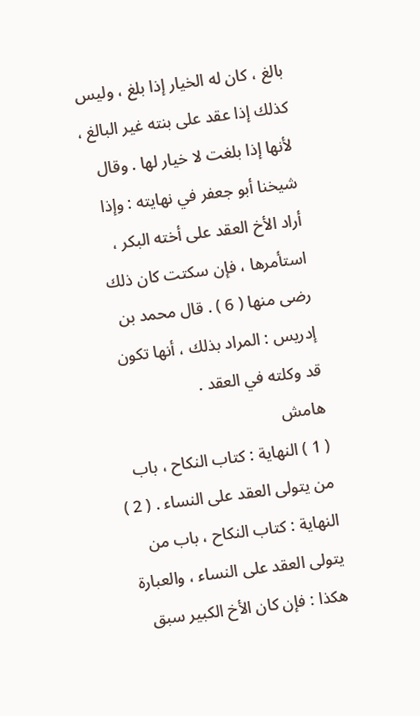بالغ ، كان له الخيار إذا بلغ ، وليس كذلك إذا عقد على بنته غير البالغ ، لأنها إذا بلغت لا خيار لها . وقال شيخنا أبو جعفر في نهايته : وإذا أراد الأخ العقد على أخته البكر ، استأمرها ، فإن سكتت كان ذلك رضى منها ( 6 ) . قال محمد بن إدريس : المراد بذلك ، أنها تكون قد وكلته في العقد .
هامش
( 1 ) النهاية : كتاب النكاح ، باب من يتولى العقد على النساء . ( 2 ) النهاية : كتاب النكاح ، باب من يتولى العقد على النساء ، والعبارة هكذا : فإن كان الأخ الكبير سبق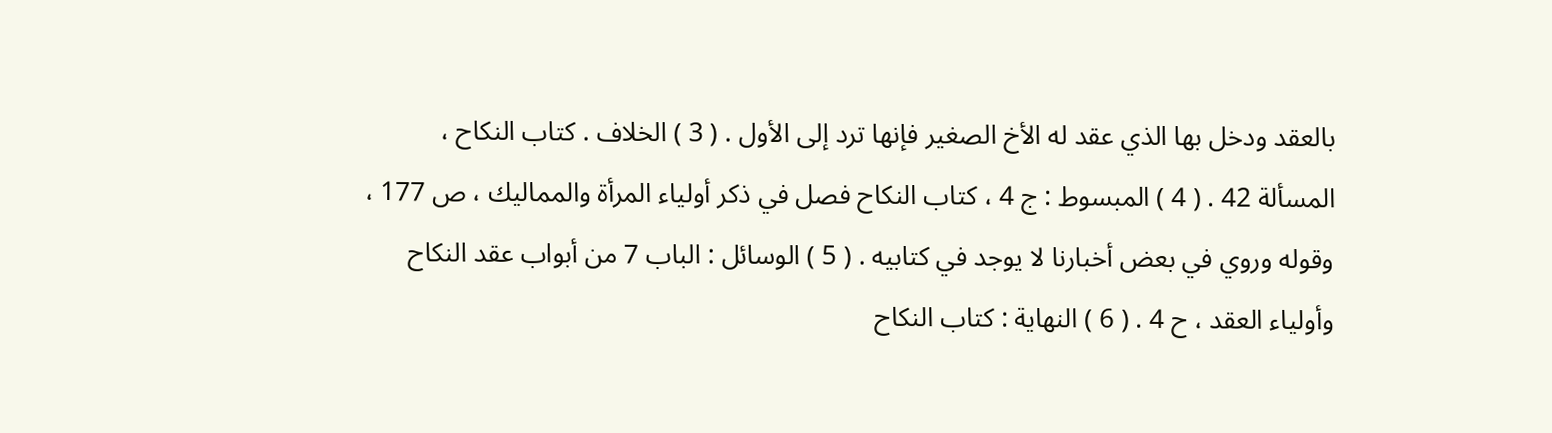بالعقد ودخل بها الذي عقد له الأخ الصغير فإنها ترد إلى الأول . ( 3 ) الخلاف . كتاب النكاح ، المسألة 42 . ( 4 ) المبسوط : ج 4 ، كتاب النكاح فصل في ذكر أولياء المرأة والمماليك ، ص 177 ، وقوله وروي في بعض أخبارنا لا يوجد في كتابيه . ( 5 ) الوسائل : الباب 7 من أبواب عقد النكاح وأولياء العقد ، ح 4 . ( 6 ) النهاية : كتاب النكاح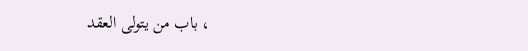، باب من يتولى العقد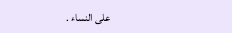على النساء .